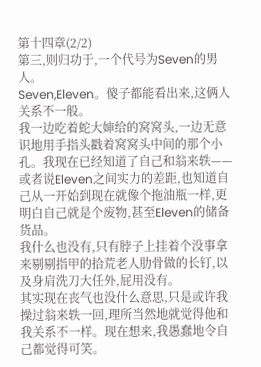第十四章(2/2)
第三,则归功于,一个代号为Seven的男人。
Seven,Eleven。傻子都能看出来,这俩人关系不一般。
我一边吃着蛇大婶给的窝窝头,一边无意识地用手指头戳着窝窝头中间的那个小孔。我现在已经知道了自己和翁来轶——或者说Eleven之间实力的差距,也知道自己从一开始到现在就像个拖油瓶一样,更明白自己就是个废物,甚至Eleven的储备货品。
我什么也没有,只有脖子上挂着个没事拿来剔剔指甲的拾荒老人肋骨做的长钉,以及身肩洗刀大任外,屁用没有。
其实现在丧气也没什么意思,只是或许我操过翁来轶一回,理所当然地就觉得他和我关系不一样。现在想来,我愚蠢地令自己都觉得可笑。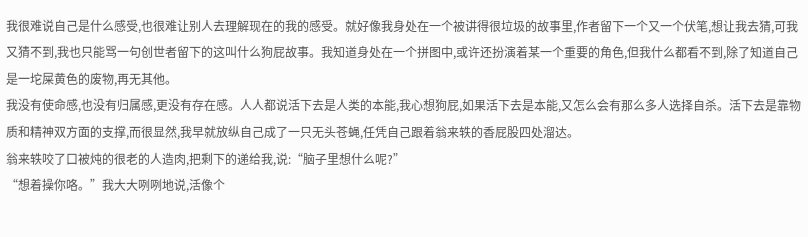我很难说自己是什么感受,也很难让别人去理解现在的我的感受。就好像我身处在一个被讲得很垃圾的故事里,作者留下一个又一个伏笔,想让我去猜,可我又猜不到,我也只能骂一句创世者留下的这叫什么狗屁故事。我知道身处在一个拼图中,或许还扮演着某一个重要的角色,但我什么都看不到,除了知道自己是一坨屎黄色的废物,再无其他。
我没有使命感,也没有归属感,更没有存在感。人人都说活下去是人类的本能,我心想狗屁,如果活下去是本能,又怎么会有那么多人选择自杀。活下去是靠物质和精神双方面的支撑,而很显然,我早就放纵自己成了一只无头苍蝇,任凭自己跟着翁来轶的香屁股四处溜达。
翁来轶咬了口被炖的很老的人造肉,把剩下的递给我,说:“脑子里想什么呢?”
“想着操你咯。”我大大咧咧地说,活像个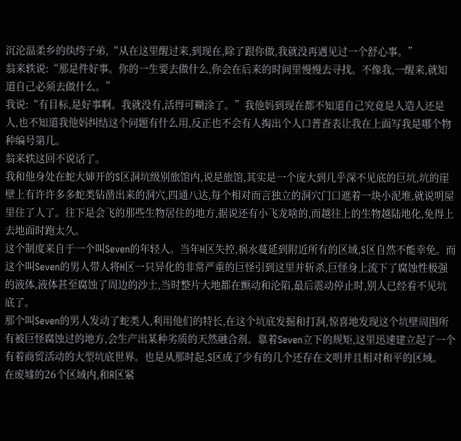沉沦温柔乡的纨绔子弟,“从在这里醒过来,到现在,除了跟你做,我就没再遇见过一个舒心事。”
翁来轶说:“那是件好事。你的一生要去做什么,你会在后来的时间里慢慢去寻找。不像我,一醒来,就知道自己必须去做什么。”
我说:“有目标,是好事啊。我就没有,活得可糊涂了。”我他妈到现在都不知道自己究竟是人造人还是人,也不知道我他妈纠结这个问题有什么用,反正也不会有人掏出个人口普查表让我在上面写我是哪个物种编号第几。
翁来轶这回不说话了。
我和他身处在蛇大婶开的S区洞坑级别旅馆内,说是旅馆,其实是一个庞大到几乎深不见底的巨坑,坑的崖壁上有许许多多蛇类钻凿出来的洞穴,四通八达,每个相对而言独立的洞穴门口遮着一块小泥堆,就说明屋里住了人了。往下是会飞的那些生物居住的地方,据说还有小飞龙啥的,而越往上的生物越陆地化,免得上去地面时跑太久。
这个制度来自于一个叫Seven的年轻人。当年H区失控,祸水蔓延到附近所有的区域,S区自然不能幸免。而这个叫Seven的男人带人将H区一只异化的非常严重的巨怪引到这里并斩杀,巨怪身上流下了腐蚀性极强的液体,液体甚至腐蚀了周边的沙土,当时整片大地都在颤动和沦陷,最后震动停止时,别人已经看不见坑底了。
那个叫Seven的男人发动了蛇类人,利用他们的特长,在这个坑底发掘和打洞,惊喜地发现这个坑壁周围所有被巨怪腐蚀过的地方,会生产出某种劣质的天然融合剂。靠着Seven立下的规矩,这里迅速建立起了一个有着商贸活动的大型坑底世界。也是从那时起,S区成了少有的几个还存在文明并且相对和平的区域。
在废墟的26个区域内,和R区紧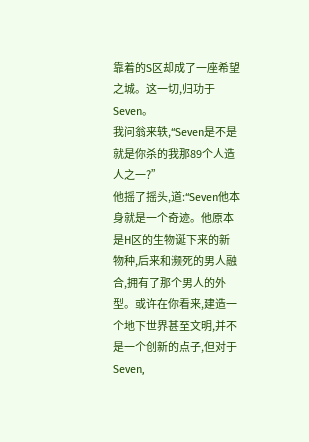靠着的S区却成了一座希望之城。这一切,归功于Seven。
我问翁来轶,“Seven是不是就是你杀的我那89个人造人之一?”
他摇了摇头,道:“Seven他本身就是一个奇迹。他原本是H区的生物诞下来的新物种,后来和濒死的男人融合,拥有了那个男人的外型。或许在你看来,建造一个地下世界甚至文明,并不是一个创新的点子,但对于Seven,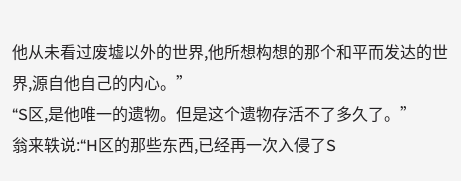他从未看过废墟以外的世界,他所想构想的那个和平而发达的世界,源自他自己的内心。”
“S区,是他唯一的遗物。但是这个遗物存活不了多久了。”
翁来轶说:“H区的那些东西,已经再一次入侵了S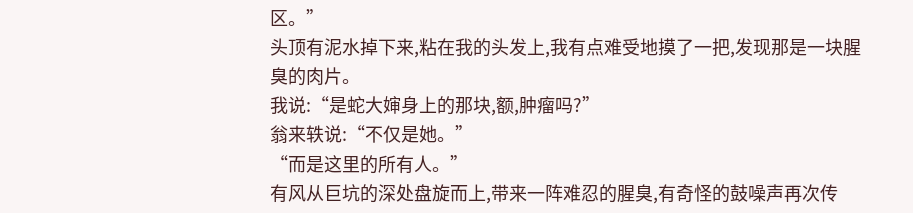区。”
头顶有泥水掉下来,粘在我的头发上,我有点难受地摸了一把,发现那是一块腥臭的肉片。
我说:“是蛇大婶身上的那块,额,肿瘤吗?”
翁来轶说:“不仅是她。”
“而是这里的所有人。”
有风从巨坑的深处盘旋而上,带来一阵难忍的腥臭,有奇怪的鼓噪声再次传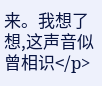来。我想了想,这声音似曾相识</p>